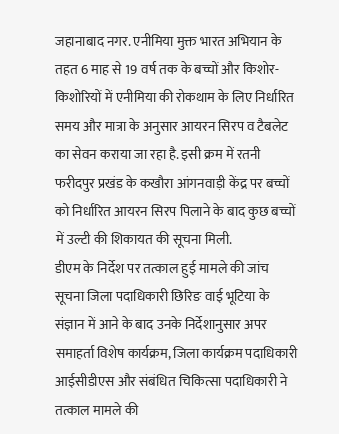जहानाबाद नगर. एनीमिया मुक्त भारत अभियान के तहत 6 माह से 19 वर्ष तक के बच्चों और किशोर-किशोरियों में एनीमिया की रोकथाम के लिए निर्धारित समय और मात्रा के अनुसार आयरन सिरप व टैबलेट का सेवन कराया जा रहा है. इसी क्रम में रतनी फरीदपुर प्रखंड के कखौरा आंगनवाड़ी केंद्र पर बच्चों को निर्धारित आयरन सिरप पिलाने के बाद कुछ बच्चों में उल्टी की शिकायत की सूचना मिली.
डीएम के निर्देश पर तत्काल हुई मामले की जांच
सूचना जिला पदाधिकारी छिरिङ वाई भूटिया के संज्ञान में आने के बाद उनके निर्देशानुसार अपर समाहर्ता विशेष कार्यक्रम, जिला कार्यक्रम पदाधिकारी आईसीडीएस और संबंधित चिकित्सा पदाधिकारी ने तत्काल मामले की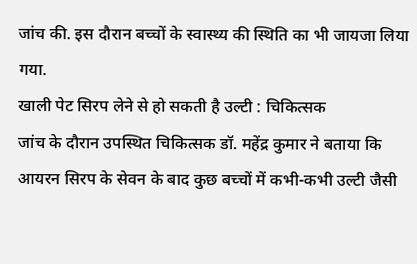जांच की. इस दौरान बच्चों के स्वास्थ्य की स्थिति का भी जायजा लिया गया.
खाली पेट सिरप लेने से हो सकती है उल्टी : चिकित्सक
जांच के दौरान उपस्थित चिकित्सक डॉ. महेंद्र कुमार ने बताया कि आयरन सिरप के सेवन के बाद कुछ बच्चों में कभी-कभी उल्टी जैसी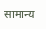सामान्य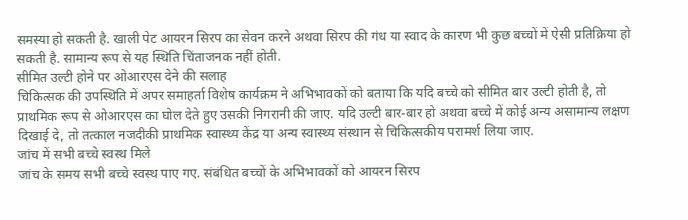समस्या हो सकती है. खाली पेट आयरन सिरप का सेवन करने अथवा सिरप की गंध या स्वाद के कारण भी कुछ बच्चों में ऐसी प्रतिक्रिया हो सकती है. सामान्य रूप से यह स्थिति चिंताजनक नहीं होती.
सीमित उल्टी होने पर ओआरएस देने की सलाह
चिकित्सक की उपस्थिति में अपर समाहर्ता विशेष कार्यक्रम ने अभिभावकों को बताया कि यदि बच्चे को सीमित बार उल्टी होती है, तो प्राथमिक रूप से ओआरएस का घोल देते हुए उसकी निगरानी की जाए. यदि उल्टी बार-बार हो अथवा बच्चे में कोई अन्य असामान्य लक्षण दिखाई दे, तो तत्काल नजदीकी प्राथमिक स्वास्थ्य केंद्र या अन्य स्वास्थ्य संस्थान से चिकित्सकीय परामर्श लिया जाए.
जांच में सभी बच्चे स्वस्थ मिले
जांच के समय सभी बच्चे स्वस्थ पाए गए. संबंधित बच्चों के अभिभावकों को आयरन सिरप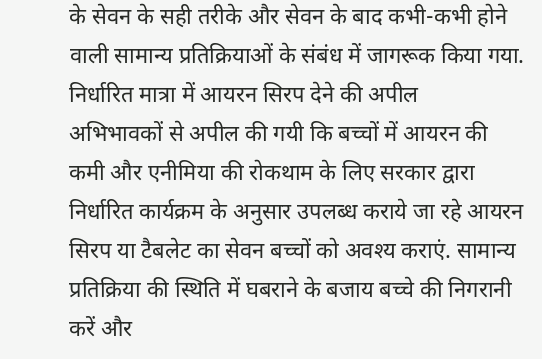के सेवन के सही तरीके और सेवन के बाद कभी-कभी होने वाली सामान्य प्रतिक्रियाओं के संबंध में जागरूक किया गया.
निर्धारित मात्रा में आयरन सिरप देने की अपील
अभिभावकों से अपील की गयी कि बच्चों में आयरन की कमी और एनीमिया की रोकथाम के लिए सरकार द्वारा निर्धारित कार्यक्रम के अनुसार उपलब्ध कराये जा रहे आयरन सिरप या टैबलेट का सेवन बच्चों को अवश्य कराएं. सामान्य प्रतिक्रिया की स्थिति में घबराने के बजाय बच्चे की निगरानी करें और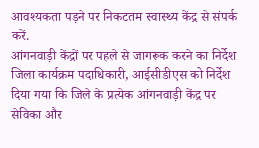आवश्यकता पड़ने पर निकटतम स्वास्थ्य केंद्र से संपर्क करें.
आंगनवाड़ी केंद्रों पर पहले से जागरूक करने का निर्देश
जिला कार्यक्रम पदाधिकारी, आईसीडीएस को निर्देश दिया गया कि जिले के प्रत्येक आंगनवाड़ी केंद्र पर सेविका और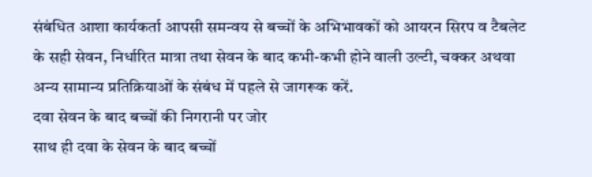संबंधित आशा कार्यकर्ता आपसी समन्वय से बच्चों के अभिभावकों को आयरन सिरप व टैबलेट के सही सेवन, निर्धारित मात्रा तथा सेवन के बाद कभी-कभी होने वाली उल्टी, चक्कर अथवा अन्य सामान्य प्रतिक्रियाओं के संबंध में पहले से जागरूक करें.
दवा सेवन के बाद बच्चों की निगरानी पर जोर
साथ ही दवा के सेवन के बाद बच्चों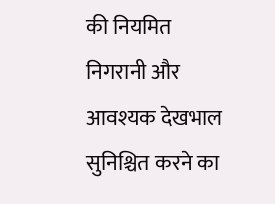की नियमित निगरानी और आवश्यक देखभाल सुनिश्चित करने का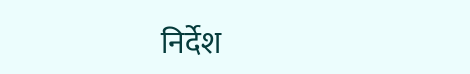निर्देश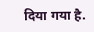दिया गया है.